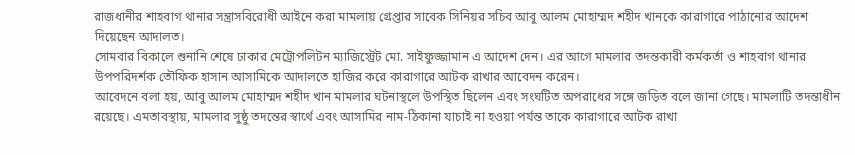রাজধানীর শাহবাগ থানার সন্ত্রাসবিরোধী আইনে করা মামলায় গ্রেপ্তার সাবেক সিনিয়র সচিব আবু আলম মোহাম্মদ শহীদ খানকে কারাগারে পাঠানোর আদেশ দিয়েছেন আদালত।
সোমবার বিকালে শুনানি শেষে ঢাকার মেট্রোপলিটন ম্যাজিস্ট্রেট মো. সাইফুজ্জামান এ আদেশ দেন। এর আগে মামলার তদন্তকারী কর্মকর্তা ও শাহবাগ থানার উপপরিদর্শক তৌফিক হাসান আসামিকে আদালতে হাজির করে কারাগারে আটক রাখার আবেদন করেন।
আবেদনে বলা হয়, আবু আলম মোহাম্মদ শহীদ খান মামলার ঘটনাস্থলে উপস্থিত ছিলেন এবং সংঘটিত অপরাধের সঙ্গে জড়িত বলে জানা গেছে। মামলাটি তদন্তাধীন রয়েছে। এমতাবস্থায়, মামলার সুষ্ঠু তদন্তের স্বার্থে এবং আসামির নাম-ঠিকানা যাচাই না হওয়া পর্যন্ত তাকে কারাগারে আটক রাখা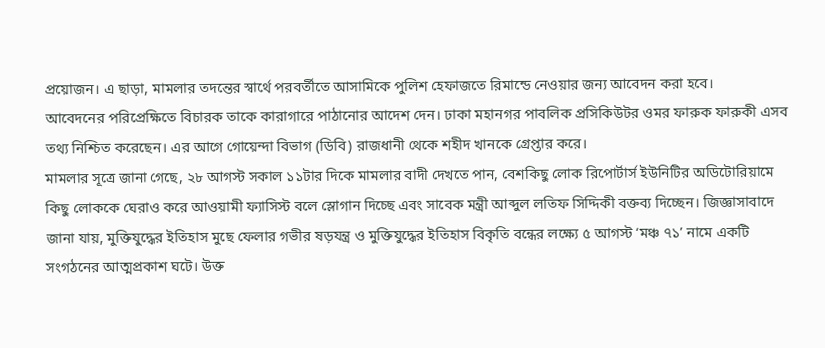প্রয়োজন। এ ছাড়া, মামলার তদন্তের স্বার্থে পরবর্তীতে আসামিকে পুলিশ হেফাজতে রিমান্ডে নেওয়ার জন্য আবেদন করা হবে।
আবেদনের পরিপ্রেক্ষিতে বিচারক তাকে কারাগারে পাঠানোর আদেশ দেন। ঢাকা মহানগর পাবলিক প্রসিকিউটর ওমর ফারুক ফারুকী এসব তথ্য নিশ্চিত করেছেন। এর আগে গোয়েন্দা বিভাগ (ডিবি) রাজধানী থেকে শহীদ খানকে গ্রেপ্তার করে।
মামলার সূত্রে জানা গেছে, ২৮ আগস্ট সকাল ১১টার দিকে মামলার বাদী দেখতে পান, বেশকিছু লোক রিপোর্টার্স ইউনিটির অডিটোরিয়ামে কিছু লোককে ঘেরাও করে আওয়ামী ফ্যাসিস্ট বলে স্লোগান দিচ্ছে এবং সাবেক মন্ত্রী আব্দুল লতিফ সিদ্দিকী বক্তব্য দিচ্ছেন। জিজ্ঞাসাবাদে জানা যায়, মুক্তিযুদ্ধের ইতিহাস মুছে ফেলার গভীর ষড়যন্ত্র ও মুক্তিযুদ্ধের ইতিহাস বিকৃতি বন্ধের লক্ষ্যে ৫ আগস্ট ‘মঞ্চ ৭১’ নামে একটি সংগঠনের আত্মপ্রকাশ ঘটে। উক্ত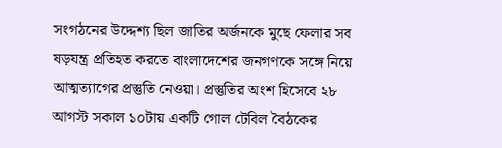সংগঠনের উদ্দেশ্য ছিল জাতির অর্জনকে মুছে ফেলার সব ষড়যন্ত্র প্রতিহত করতে বাংলাদেশের জনগণকে সঙ্গে নিয়ে আত্মত্যাগের প্রস্তুতি নেওয়া। প্রস্তুতির অংশ হিসেবে ২৮ আগস্ট সকাল ১০টায় একটি গোল টেবিল বৈঠকের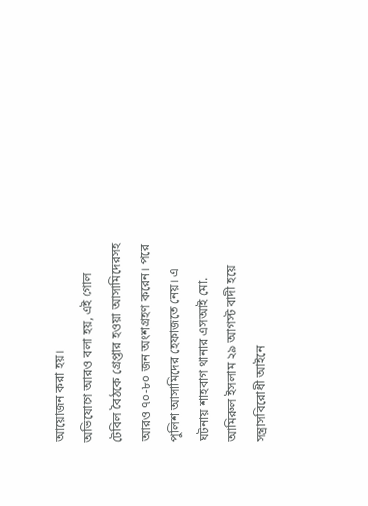আয়োজন করা হয়।
অভিযোগে আরও বলা হয়, এই গোল টেবিল বৈঠকে গ্রেপ্তার হওয়া আসামিদেরসহ আরও ৭০-৮০ জন অংশগ্রহণ করেন। পরে পুলিশ আসামিদের হেফাজতে নেয়। এ ঘটনায় শাহবাগ থানার এসআই মো. আমিরুল ইসলাম ২৯ আগস্ট বাদী হয়ে সন্ত্রাসবিরোধী আইনে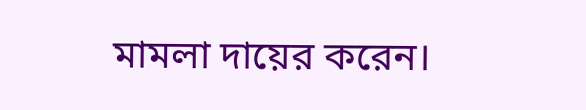মামলা দায়ের করেন।